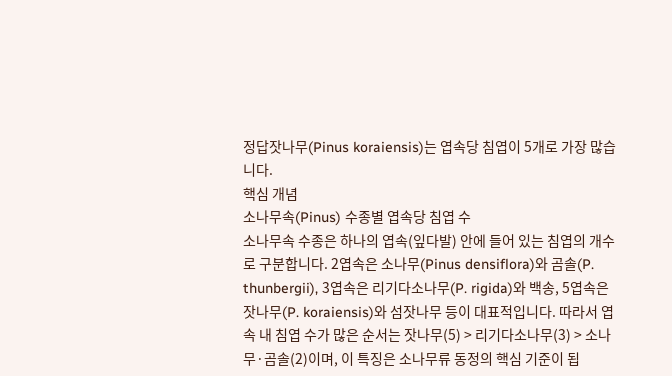정답잣나무(Pinus koraiensis)는 엽속당 침엽이 5개로 가장 많습니다.
핵심 개념
소나무속(Pinus) 수종별 엽속당 침엽 수
소나무속 수종은 하나의 엽속(잎다발) 안에 들어 있는 침엽의 개수로 구분합니다. 2엽속은 소나무(Pinus densiflora)와 곰솔(P. thunbergii), 3엽속은 리기다소나무(P. rigida)와 백송, 5엽속은 잣나무(P. koraiensis)와 섬잣나무 등이 대표적입니다. 따라서 엽속 내 침엽 수가 많은 순서는 잣나무(5) > 리기다소나무(3) > 소나무·곰솔(2)이며, 이 특징은 소나무류 동정의 핵심 기준이 됩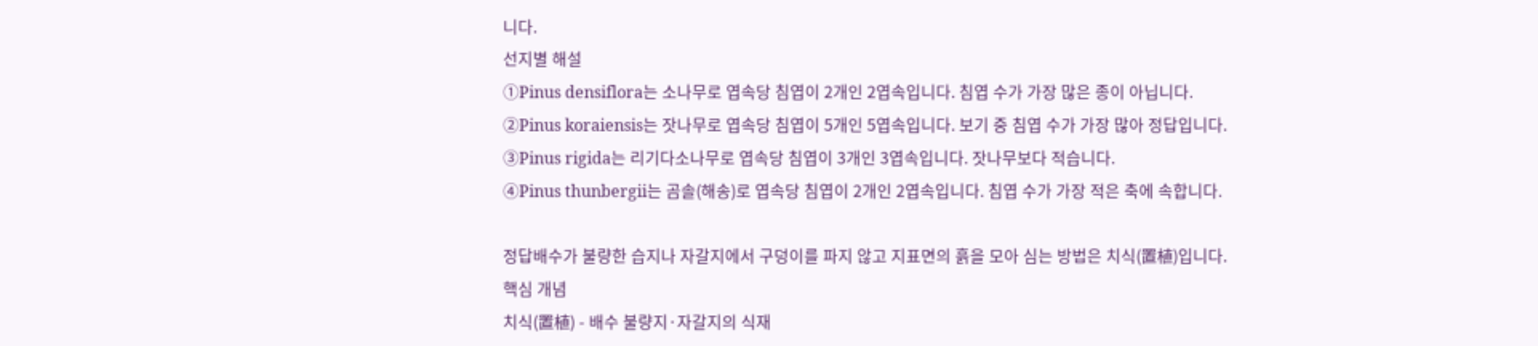니다.
선지별 해설
①Pinus densiflora는 소나무로 엽속당 침엽이 2개인 2엽속입니다. 침엽 수가 가장 많은 종이 아닙니다.
②Pinus koraiensis는 잣나무로 엽속당 침엽이 5개인 5엽속입니다. 보기 중 침엽 수가 가장 많아 정답입니다.
③Pinus rigida는 리기다소나무로 엽속당 침엽이 3개인 3엽속입니다. 잣나무보다 적습니다.
④Pinus thunbergii는 곰솔(해송)로 엽속당 침엽이 2개인 2엽속입니다. 침엽 수가 가장 적은 축에 속합니다.

정답배수가 불량한 습지나 자갈지에서 구덩이를 파지 않고 지표면의 흙을 모아 심는 방법은 치식(置植)입니다.
핵심 개념
치식(置植) - 배수 불량지·자갈지의 식재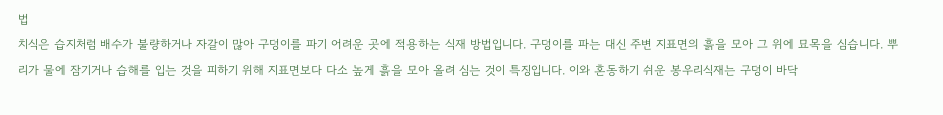법
치식은 습지처럼 배수가 불량하거나 자갈이 많아 구덩이를 파기 어려운 곳에 적용하는 식재 방법입니다. 구덩이를 파는 대신 주변 지표면의 흙을 모아 그 위에 묘목을 심습니다. 뿌리가 물에 잠기거나 습해를 입는 것을 피하기 위해 지표면보다 다소 높게 흙을 모아 올려 심는 것이 특징입니다. 이와 혼동하기 쉬운 봉우리식재는 구덩이 바닥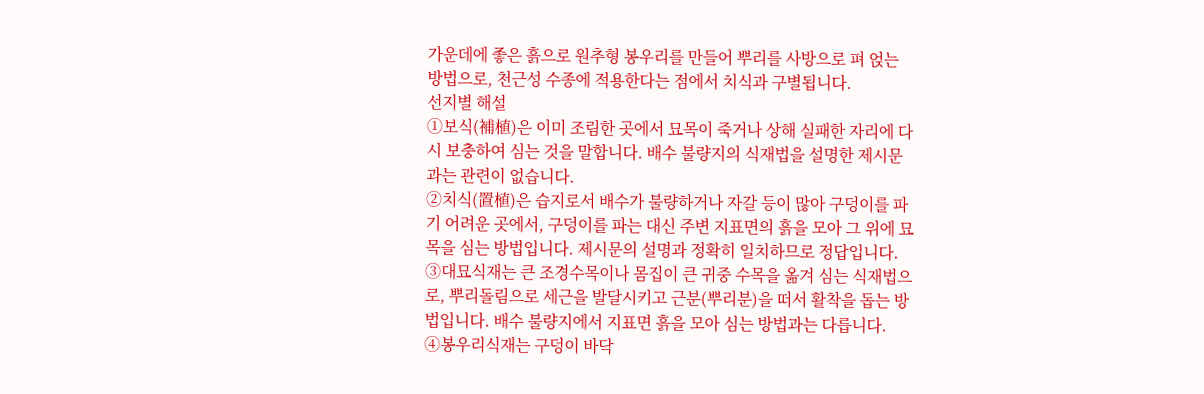가운데에 좋은 흙으로 원추형 봉우리를 만들어 뿌리를 사방으로 펴 얹는 방법으로, 천근성 수종에 적용한다는 점에서 치식과 구별됩니다.
선지별 해설
①보식(補植)은 이미 조림한 곳에서 묘목이 죽거나 상해 실패한 자리에 다시 보충하여 심는 것을 말합니다. 배수 불량지의 식재법을 설명한 제시문과는 관련이 없습니다.
②치식(置植)은 습지로서 배수가 불량하거나 자갈 등이 많아 구덩이를 파기 어려운 곳에서, 구덩이를 파는 대신 주변 지표면의 흙을 모아 그 위에 묘목을 심는 방법입니다. 제시문의 설명과 정확히 일치하므로 정답입니다.
③대묘식재는 큰 조경수목이나 몸집이 큰 귀중 수목을 옮겨 심는 식재법으로, 뿌리돌림으로 세근을 발달시키고 근분(뿌리분)을 떠서 활착을 돕는 방법입니다. 배수 불량지에서 지표면 흙을 모아 심는 방법과는 다릅니다.
④봉우리식재는 구덩이 바닥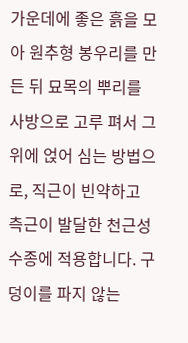가운데에 좋은 흙을 모아 원추형 봉우리를 만든 뒤 묘목의 뿌리를 사방으로 고루 펴서 그 위에 얹어 심는 방법으로, 직근이 빈약하고 측근이 발달한 천근성 수종에 적용합니다. 구덩이를 파지 않는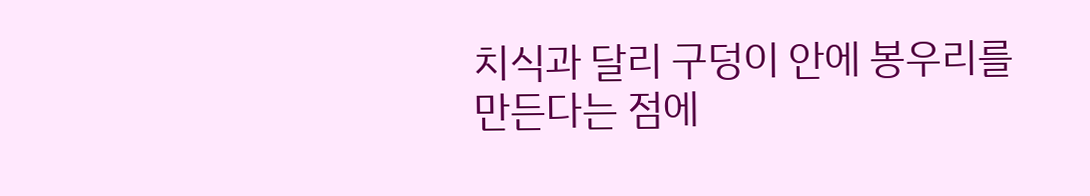치식과 달리 구덩이 안에 봉우리를 만든다는 점에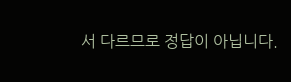서 다르므로 정답이 아닙니다.